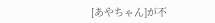[あやちゃん]が不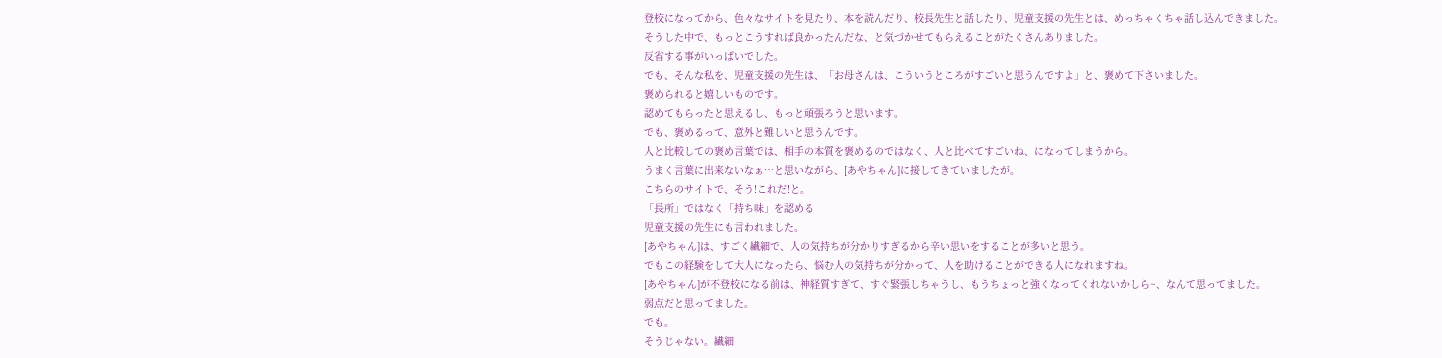登校になってから、色々なサイトを見たり、本を読んだり、校長先生と話したり、児童支援の先生とは、めっちゃくちゃ話し込んできました。
そうした中で、もっとこうすれば良かったんだな、と気づかせてもらえることがたくさんありました。
反省する事がいっぱいでした。
でも、そんな私を、児童支援の先生は、「お母さんは、こういうところがすごいと思うんですよ」と、褒めて下さいました。
褒められると嬉しいものです。
認めてもらったと思えるし、もっと頑張ろうと思います。
でも、褒めるって、意外と難しいと思うんです。
人と比較しての褒め言葉では、相手の本質を褒めるのではなく、人と比べてすごいね、になってしまうから。
うまく言葉に出来ないなぁ…と思いながら、[あやちゃん]に接してきていましたが。
こちらのサイトで、そう!これだ!と。
「長所」ではなく「持ち味」を認める
児童支援の先生にも言われました。
[あやちゃん]は、すごく繊細で、人の気持ちが分かりすぎるから辛い思いをすることが多いと思う。
でもこの経験をして大人になったら、悩む人の気持ちが分かって、人を助けることができる人になれますね。
[あやちゃん]が不登校になる前は、神経質すぎて、すぐ緊張しちゃうし、もうちょっと強くなってくれないかしら~、なんて思ってました。
弱点だと思ってました。
でも。
そうじゃない。繊細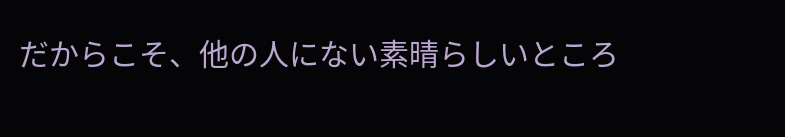だからこそ、他の人にない素晴らしいところ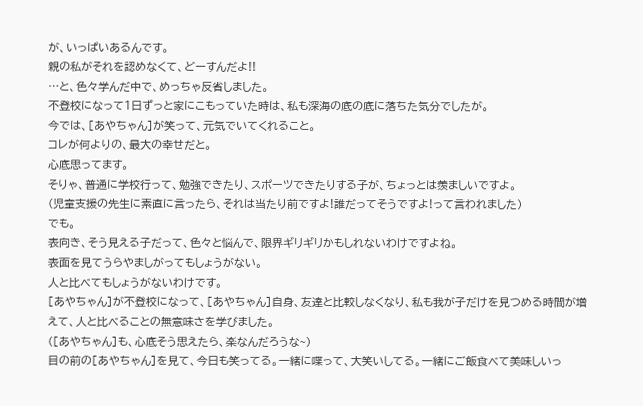が、いっぱいあるんです。
親の私がそれを認めなくて、どーすんだよ!!
…と、色々学んだ中で、めっちゃ反省しました。
不登校になって1日ずっと家にこもっていた時は、私も深海の底の底に落ちた気分でしたが。
今では、[あやちゃん]が笑って、元気でいてくれること。
コレが何よりの、最大の幸せだと。
心底思ってます。
そりゃ、普通に学校行って、勉強できたり、スポーツできたりする子が、ちょっとは羨ましいですよ。
(児童支援の先生に素直に言ったら、それは当たり前ですよ!誰だってそうですよ!って言われました)
でも。
表向き、そう見える子だって、色々と悩んで、限界ギリギリかもしれないわけですよね。
表面を見てうらやましがってもしょうがない。
人と比べてもしょうがないわけです。
[あやちゃん]が不登校になって、[あやちゃん]自身、友達と比較しなくなり、私も我が子だけを見つめる時間が増えて、人と比べることの無意味さを学びました。
([あやちゃん]も、心底そう思えたら、楽なんだろうな~)
目の前の[あやちゃん]を見て、今日も笑ってる。一緒に喋って、大笑いしてる。一緒にご飯食べて美味しいっ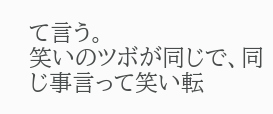て言う。
笑いのツボが同じで、同じ事言って笑い転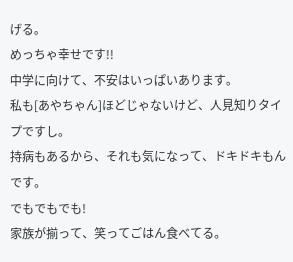げる。
めっちゃ幸せです!!
中学に向けて、不安はいっぱいあります。
私も[あやちゃん]ほどじゃないけど、人見知りタイプですし。
持病もあるから、それも気になって、ドキドキもんです。
でもでもでも!
家族が揃って、笑ってごはん食べてる。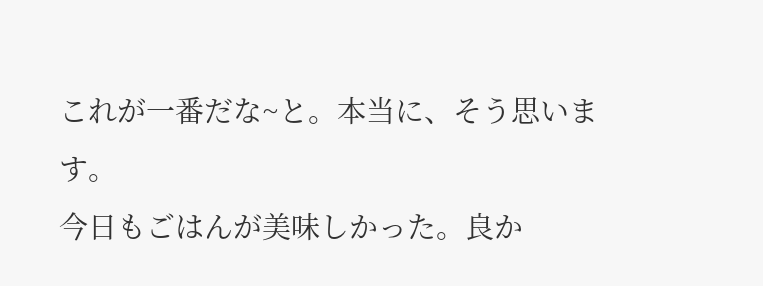これが一番だな~と。本当に、そう思います。
今日もごはんが美味しかった。良か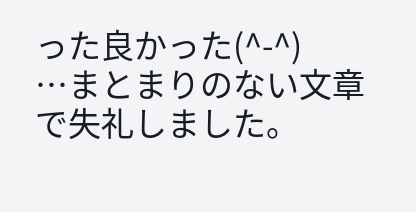った良かった(^-^)
…まとまりのない文章で失礼しました。